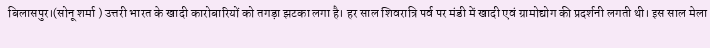बिलासपुर।(सोनू शर्मा ) उत्तरी भारत के खादी कारोबारियों को तगड़ा झटका लगा है। हर साल शिवरात्रि पर्व पर मंडी में खादी एवं ग्रामोद्योग की प्रदर्शनी लगती थी। इस साल मेला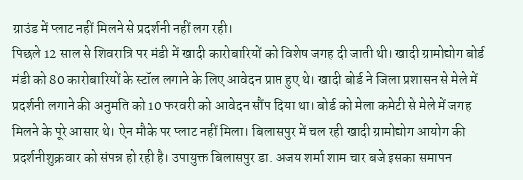ग्राउंड में प्लाट नहीं मिलने से प्रदर्शनी नहीं लग रही।
पिछले 12 साल से शिवरात्रि पर मंडी में खादी कारोबारियों को विशेष जगह दी जाती थी। खादी ग्रामोद्योग बोर्ड मंडी को 80 कारोबारियों के स्टॉल लगाने के लिए आवेदन प्राप्त हुए थे। खादी बोर्ड ने जिला प्रशासन से मेले में प्रदर्शनी लगाने की अनुमति को 10 फरवरी को आवेदन सौंप दिया था। बोर्ड को मेला कमेटी से मेले में जगह मिलने के पूरे आसार थे। ऐन मौके पर प्लाट नहीं मिला। बिलासपुर में चल रही खादी ग्रामोद्योग आयोग की प्रदर्शनीशुक्रवार को संपन्न हो रही है। उपायुक्त बिलासपुर डा. अजय शर्मा शाम चार बजे इसका समापन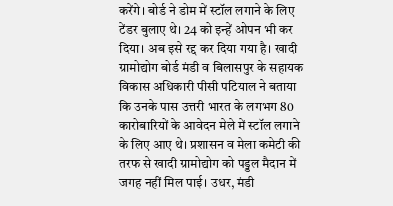करेंगे। बोर्ड ने डोम में स्टॉल लगाने के लिए टेंडर बुलाए थे। 24 को इन्हें ओपन भी कर दिया। अब इसे रद्द कर दिया गया है। खादी ग्रामोद्योग बोर्ड मंडी व बिलासपुर के सहायक विकास अधिकारी पीसी पटियाल ने बताया कि उनके पास उत्तरी भारत के लगभग 80 कारोबारियों के आवेदन मेले में स्टॉल लगाने के लिए आए थे। प्रशासन व मेला कमेटी की तरफ से खादी ग्रामोद्योग को पड्डल मैदान में जगह नहीं मिल पाई। उधर, मंडी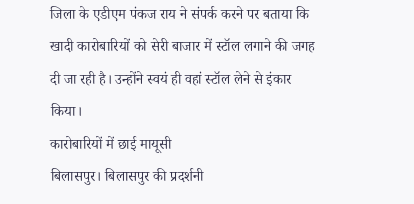जिला के एडीएम पंकज राय ने संपर्क करने पर बताया कि खादी कारोबारियों को सेरी बाजार में स्टॉल लगाने की जगह दी जा रही है। उन्होंने स्वयं ही वहां स्टॉल लेने से इंकार किया।
कारोबारियों में छाई मायूसी
बिलासपुर। बिलासपुर की प्रदर्शनी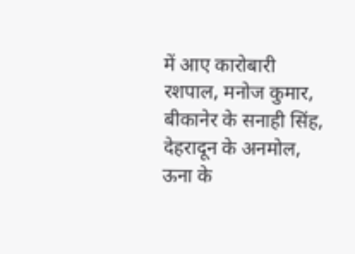में आए कारोबारी रशपाल, मनोज कुमार, बीकानेर के सनाही सिंह, देहरादून के अनमोल, ऊना के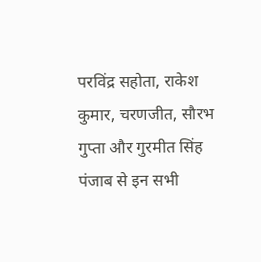परविंद्र सहोता, राकेश कुमार, चरणजीत, सौरभ गुप्ता और गुरमीत सिंह पंजाब से इन सभी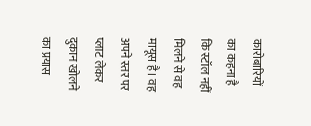कारोबारियों का कहना है कि स्टॉल नहीं मिलने से वह मायूस है। वह अपने स्तर पर प्लाट लेकर दुकान खोलने का प्रयास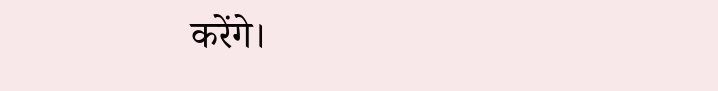करेंगे।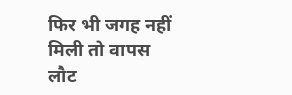फिर भी जगह नहीं मिली तो वापस लौट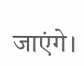जाएंगे।